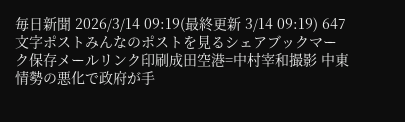毎日新聞 2026/3/14 09:19(最終更新 3/14 09:19) 647文字ポストみんなのポストを見るシェアブックマーク保存メールリンク印刷成田空港=中村宰和撮影 中東情勢の悪化で政府が手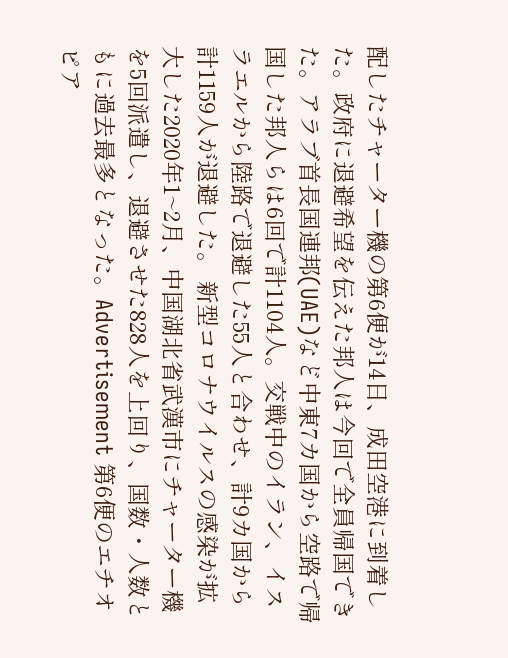配したチャーター機の第6便が14日、成田空港に到着した。政府に退避希望を伝えた邦人は今回で全員帰国できた。アラブ首長国連邦(UAE)など中東7カ国から空路で帰国した邦人らは6回で計1104人。交戦中のイラン、イスラエルから陸路で退避した55人と合わせ、計9カ国から計1159人が退避した。 新型コロナウイルスの感染が拡大した2020年1~2月、中国湖北省武漢市にチャーター機を5回派遣し、退避させた828人を上回り、国数・人数ともに過去最多となった。Advertisement 第6便のエチオピア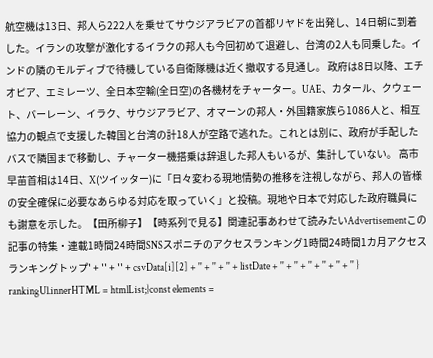航空機は13日、邦人ら222人を乗せてサウジアラビアの首都リヤドを出発し、14日朝に到着した。イランの攻撃が激化するイラクの邦人も今回初めて退避し、台湾の2人も同乗した。インドの隣のモルディブで待機している自衛隊機は近く撤収する見通し。 政府は8日以降、エチオピア、エミレーツ、全日本空輸(全日空)の各機材をチャーター。UAE、カタール、クウェート、バーレーン、イラク、サウジアラビア、オマーンの邦人・外国籍家族ら1086人と、相互協力の観点で支援した韓国と台湾の計18人が空路で逃れた。これとは別に、政府が手配したバスで隣国まで移動し、チャーター機搭乗は辞退した邦人もいるが、集計していない。 高市早苗首相は14日、X(ツイッター)に「日々変わる現地情勢の推移を注視しながら、邦人の皆様の安全確保に必要なあらゆる対応を取っていく」と投稿。現地や日本で対応した政府職員にも謝意を示した。【田所柳子】【時系列で見る】関連記事あわせて読みたいAdvertisementこの記事の特集・連載1時間24時間SNSスポニチのアクセスランキング1時間24時間1カ月アクセスランキングトップ' + '' + '' + csvData[i][2] + '' + '' + '' + listDate + '' + '' + '' + '' + '' + '' } rankingUl.innerHTML = htmlList;}const elements =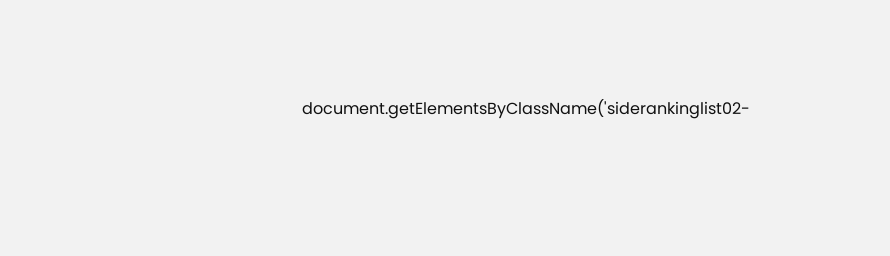document.getElementsByClassName('siderankinglist02-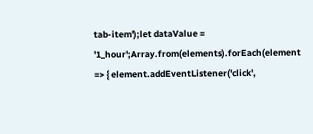tab-item');let dataValue = '1_hour';Array.from(elements).forEach(element => { element.addEventListener('click',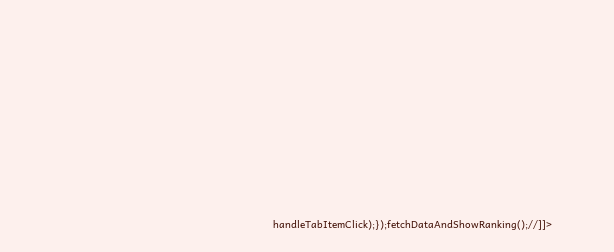handleTabItemClick);});fetchDataAndShowRanking();//]]>